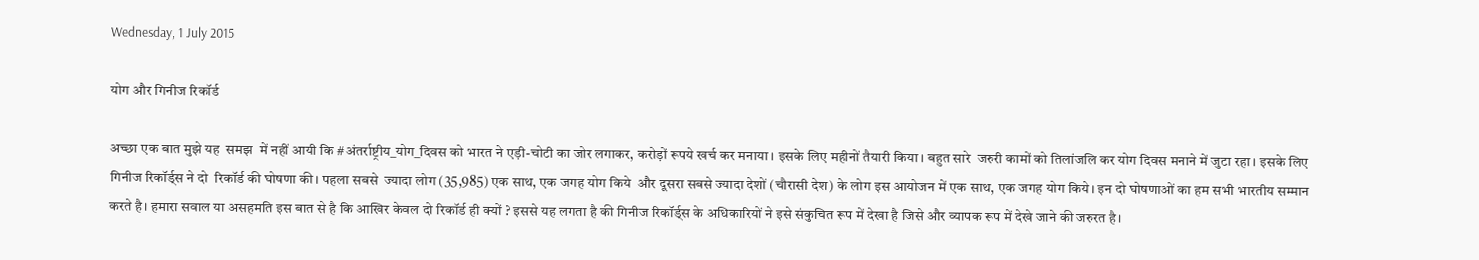Wednesday, 1 July 2015

योग और गिनीज रिकॉर्ड

अच्छा एक बात मुझे यह  समझ  में नहीं आयी कि #अंतर्राष्ट्रीय_योग_दिवस को भारत ने एड़ी-चोटी का जोर लगाकर, करोड़ों रूपये खर्च कर मनाया। इसके लिए महीनों तैयारी किया। बहुत सारे  जरुरी कामों को तिलांजलि कर योग दिवस मनाने में जुटा रहा। इसके लिए  गिनीज रिकॉर्ड्स ने दो  रिकॉर्ड की घोषणा की। पहला सबसे  ज्यादा लोग (35,985) एक साथ, एक जगह योग किये  और दूसरा सबसे ज्यादा देशों (चौरासी देश) के लोग इस आयोजन में एक साथ, एक जगह योग किये। इन दो घोषणाओं का हम सभी भारतीय सम्मान करते है। हमारा सवाल या असहमति इस बात से है कि आखिर केवल दो रिकॉर्ड ही क्यों ? इससे यह लगता है की गिनीज रिकॉर्ड्स के अधिकारियों ने इसे संकुचित रूप में देखा है जिसे और व्यापक रूप में देखे जाने की जरुरत है।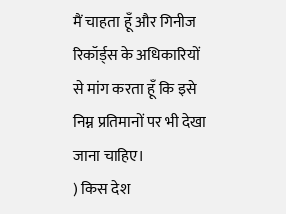मैं चाहता हूँ और गिनीज रिकॉर्ड्स के अधिकारियों से मांग करता हूँ कि इसे निम्न प्रतिमानों पर भी देखा जाना चाहिए।
) किस देश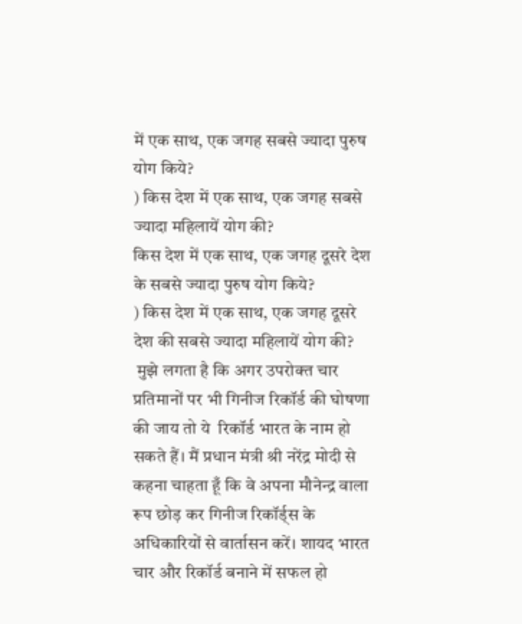में एक साथ, एक जगह सबसे ज्यादा पुरुष योग किये?
) किस देश में एक साथ, एक जगह सबसे ज्यादा महिलायें योग की?
किस देश में एक साथ, एक जगह दूसरे देश के सबसे ज्यादा पुरुष योग किये?
) किस देश में एक साथ, एक जगह दूसरे देश की सबसे ज्यादा महिलायें योग की?
 मुझे लगता है कि अगर उपरोक्त चार प्रतिमानों पर भी गिनीज रिकॉर्ड की घोषणा की जाय तो ये  रिकॉर्ड भारत के नाम हो सकते हैं। मैं प्रधान मंत्री श्री नरेंद्र मोदी से कहना चाहता हूँ कि वे अपना मौनेन्द्र वाला रूप छोड़ कर गिनीज रिकॉर्ड्स के अधिकारियों से वार्तासन करें। शायद भारत चार और रिकॉर्ड बनाने में सफल हो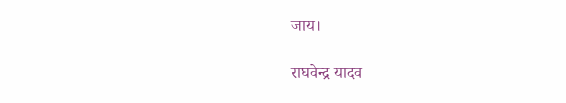जाय।

राघवेन्द्र यादव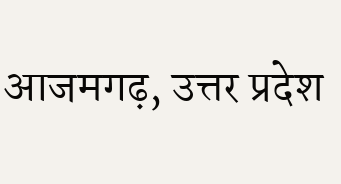आजमगढ़, उत्तर प्रदेश